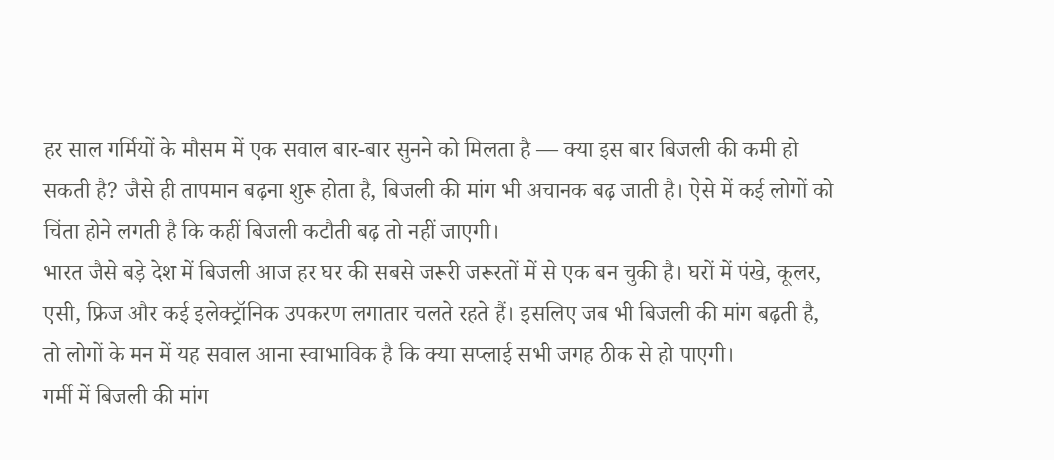हर साल गर्मियों के मौसम में एक सवाल बार-बार सुनने को मिलता है — क्या इस बार बिजली की कमी हो सकती है? जैसे ही तापमान बढ़ना शुरू होता है, बिजली की मांग भी अचानक बढ़ जाती है। ऐसे में कई लोगों को चिंता होने लगती है कि कहीं बिजली कटौती बढ़ तो नहीं जाएगी।
भारत जैसे बड़े देश में बिजली आज हर घर की सबसे जरूरी जरूरतों में से एक बन चुकी है। घरों में पंखे, कूलर, एसी, फ्रिज और कई इलेक्ट्रॉनिक उपकरण लगातार चलते रहते हैं। इसलिए जब भी बिजली की मांग बढ़ती है, तो लोगों के मन में यह सवाल आना स्वाभाविक है कि क्या सप्लाई सभी जगह ठीक से हो पाएगी।
गर्मी में बिजली की मांग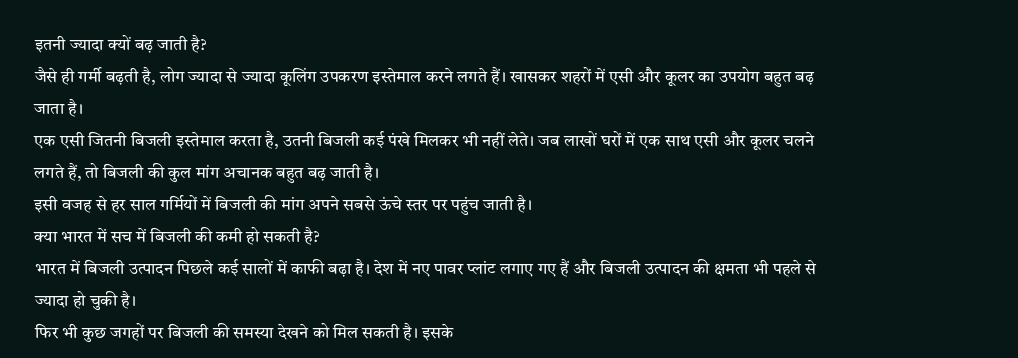इतनी ज्यादा क्यों बढ़ जाती है?
जैसे ही गर्मी बढ़ती है, लोग ज्यादा से ज्यादा कूलिंग उपकरण इस्तेमाल करने लगते हैं। खासकर शहरों में एसी और कूलर का उपयोग बहुत बढ़ जाता है।
एक एसी जितनी बिजली इस्तेमाल करता है, उतनी बिजली कई पंखे मिलकर भी नहीं लेते। जब लाखों घरों में एक साथ एसी और कूलर चलने लगते हैं, तो बिजली की कुल मांग अचानक बहुत बढ़ जाती है।
इसी वजह से हर साल गर्मियों में बिजली की मांग अपने सबसे ऊंचे स्तर पर पहुंच जाती है।
क्या भारत में सच में बिजली की कमी हो सकती है?
भारत में बिजली उत्पादन पिछले कई सालों में काफी बढ़ा है। देश में नए पावर प्लांट लगाए गए हैं और बिजली उत्पादन की क्षमता भी पहले से ज्यादा हो चुकी है।
फिर भी कुछ जगहों पर बिजली की समस्या देखने को मिल सकती है। इसके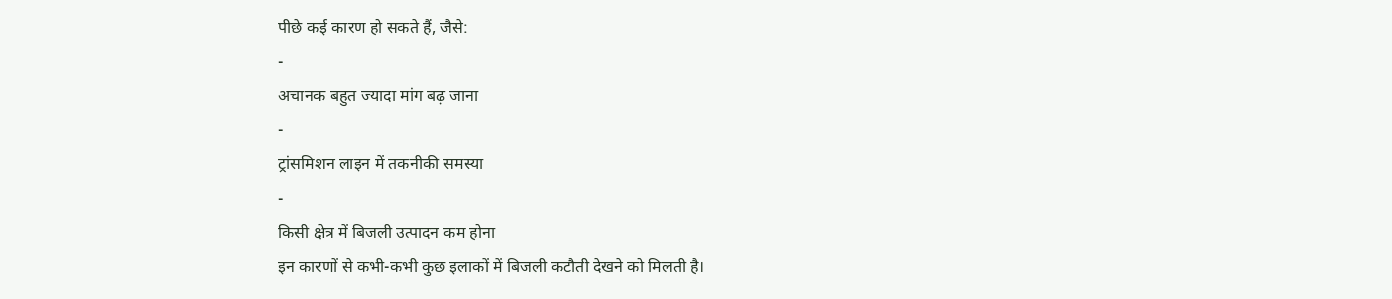पीछे कई कारण हो सकते हैं, जैसे:
-
अचानक बहुत ज्यादा मांग बढ़ जाना
-
ट्रांसमिशन लाइन में तकनीकी समस्या
-
किसी क्षेत्र में बिजली उत्पादन कम होना
इन कारणों से कभी-कभी कुछ इलाकों में बिजली कटौती देखने को मिलती है।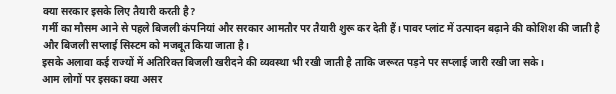क्या सरकार इसके लिए तैयारी करती है?
गर्मी का मौसम आने से पहले बिजली कंपनियां और सरकार आमतौर पर तैयारी शुरू कर देती हैं। पावर प्लांट में उत्पादन बढ़ाने की कोशिश की जाती है और बिजली सप्लाई सिस्टम को मजबूत किया जाता है।
इसके अलावा कई राज्यों में अतिरिक्त बिजली खरीदने की व्यवस्था भी रखी जाती है ताकि जरूरत पड़ने पर सप्लाई जारी रखी जा सके।
आम लोगों पर इसका क्या असर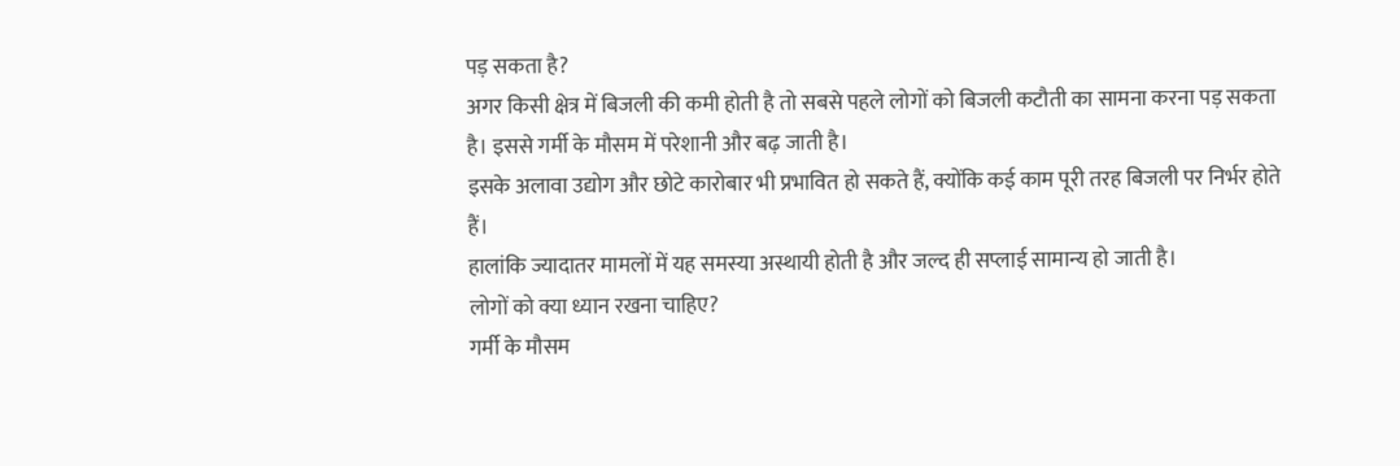पड़ सकता है?
अगर किसी क्षेत्र में बिजली की कमी होती है तो सबसे पहले लोगों को बिजली कटौती का सामना करना पड़ सकता है। इससे गर्मी के मौसम में परेशानी और बढ़ जाती है।
इसके अलावा उद्योग और छोटे कारोबार भी प्रभावित हो सकते हैं, क्योंकि कई काम पूरी तरह बिजली पर निर्भर होते हैं।
हालांकि ज्यादातर मामलों में यह समस्या अस्थायी होती है और जल्द ही सप्लाई सामान्य हो जाती है।
लोगों को क्या ध्यान रखना चाहिए?
गर्मी के मौसम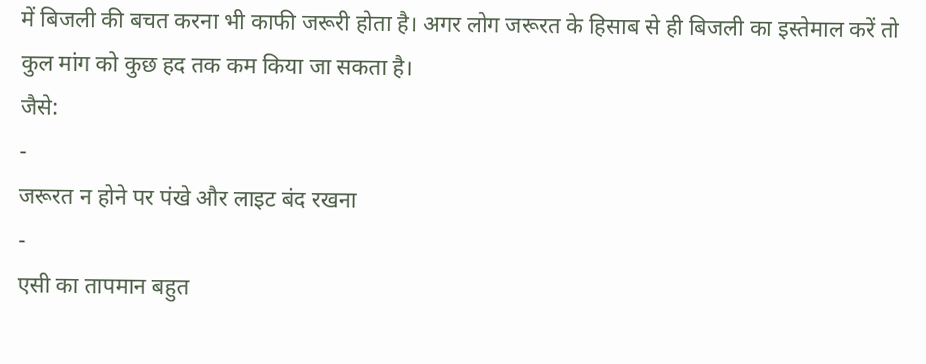में बिजली की बचत करना भी काफी जरूरी होता है। अगर लोग जरूरत के हिसाब से ही बिजली का इस्तेमाल करें तो कुल मांग को कुछ हद तक कम किया जा सकता है।
जैसे:
-
जरूरत न होने पर पंखे और लाइट बंद रखना
-
एसी का तापमान बहुत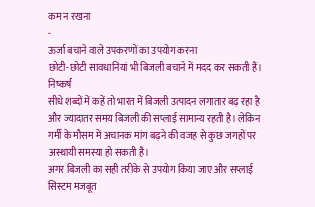कम न रखना
-
ऊर्जा बचाने वाले उपकरणों का उपयोग करना
छोटी-छोटी सावधानियां भी बिजली बचाने में मदद कर सकती हैं।
निष्कर्ष
सीधे शब्दों में कहें तो भारत में बिजली उत्पादन लगातार बढ़ रहा है और ज्यादातर समय बिजली की सप्लाई सामान्य रहती है। लेकिन गर्मी के मौसम में अचानक मांग बढ़ने की वजह से कुछ जगहों पर अस्थायी समस्या हो सकती है।
अगर बिजली का सही तरीके से उपयोग किया जाए और सप्लाई सिस्टम मजबूत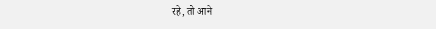रहे, तो आने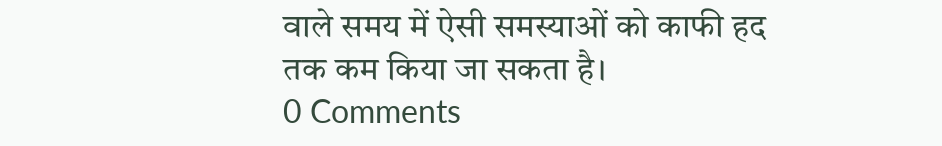वाले समय में ऐसी समस्याओं को काफी हद तक कम किया जा सकता है।
0 Comments